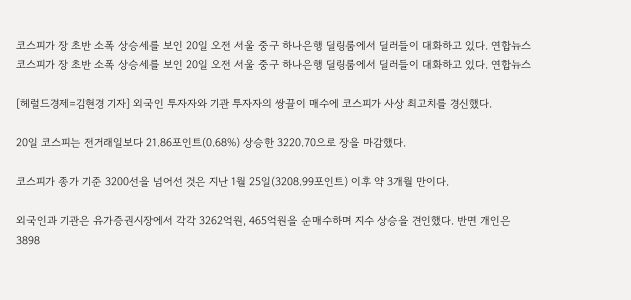코스피가 장 초반 소폭 상승세를 보인 20일 오전 서울 중구 하나은행 딜링룸에서 딜러들이 대화하고 있다. 연합뉴스
코스피가 장 초반 소폭 상승세를 보인 20일 오전 서울 중구 하나은행 딜링룸에서 딜러들이 대화하고 있다. 연합뉴스

[헤럴드경제=김현경 기자] 외국인 투자자와 기관 투자자의 쌍끌이 매수에 코스피가 사상 최고치를 경신했다.

20일 코스피는 전거래일보다 21.86포인트(0.68%) 상승한 3220.70으로 장을 마감했다.

코스피가 종가 기준 3200선을 넘어선 것은 지난 1월 25일(3208.99포인트) 이후 약 3개월 만이다.

외국인과 기관은 유가증권시장에서 각각 3262억원, 465억원을 순매수하며 지수 상승을 견인했다. 반면 개인은 3898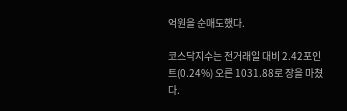억원을 순매도했다.

코스닥지수는 전거래일 대비 2.42포인트(0.24%) 오른 1031.88로 장을 마쳤다.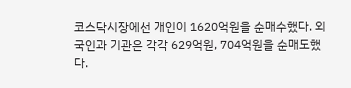코스닥시장에선 개인이 1620억원을 순매수했다. 외국인과 기관은 각각 629억원, 704억원을 순매도했다.